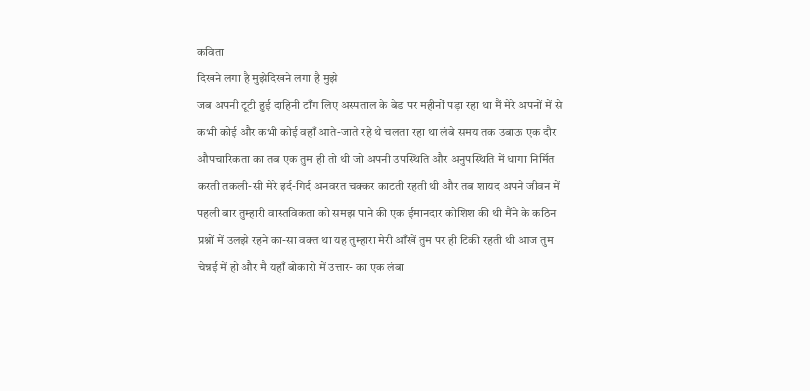कविता
दिखने लगा है मुझेदिखने लगा है मुझे
जब अपनी टूटी हुई दाहिनी टाँग लिए अस्पताल के बेड पर महीनों पड़ा रहा था मैं मेरे अपनों में से कभी कोई और कभी कोई वहाँ आते-जाते रहे थे चलता रहा था लंबे समय तक उबाऊ एक दौर औपचारिकता का तब एक तुम ही तो थी जो अपनी उपस्थिति और अनुपस्थिति में धागा निर्मित करती तकली-सी मेरे इर्द-गिर्द अनवरत चक्कर काटती रहती थी और तब शायद अपने जीवन में पहली बार तुम्हारी वास्तविकता को समझ पाने की एक ईमानदार कोशिश की थी मैंने के कठिन प्रश्नों में उलझे रहने का-सा वक्त था यह तुम्हारा मेरी आँखें तुम पर ही टिकी रहती थी आज तुम चेन्नई में हो और मै यहाँ बोकारो में उत्तार- का एक लंबा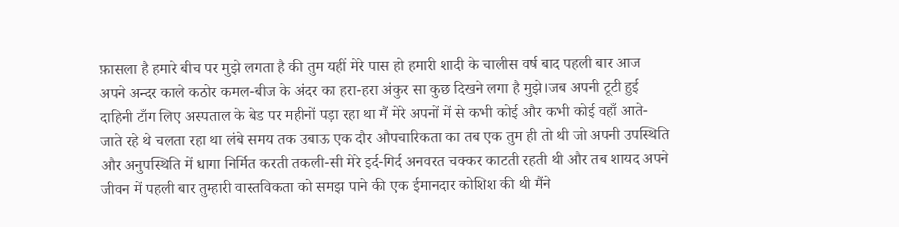फ़ासला है हमारे बीच पर मुझे लगता है की तुम यहीं मेरे पास हो हमारी शादी के चालीस वर्ष बाद पहली बार आज अपने अन्दर काले कठोर कमल-बीज के अंदर का हरा-हरा अंकुर सा कुछ दिखने लगा है मुझे।जब अपनी टूटी हुई दाहिनी टाँग लिए अस्पताल के बेड पर महीनों पड़ा रहा था मैं मेरे अपनों में से कभी कोई और कभी कोई वहाँ आते-जाते रहे थे चलता रहा था लंबे समय तक उबाऊ एक दौर औपचारिकता का तब एक तुम ही तो थी जो अपनी उपस्थिति और अनुपस्थिति में धागा निर्मित करती तकली-सी मेरे इर्द-गिर्द अनवरत चक्कर काटती रहती थी और तब शायद अपने जीवन में पहली बार तुम्हारी वास्तविकता को समझ पाने की एक ईमानदार कोशिश की थी मैंने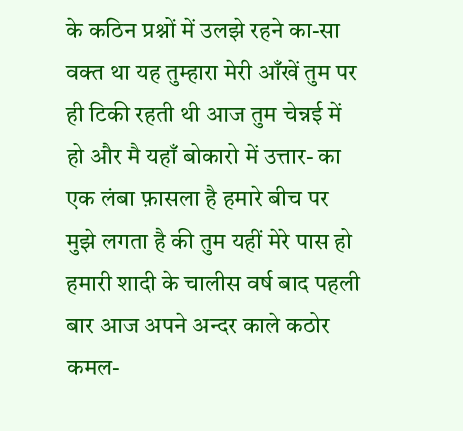के कठिन प्रश्नों में उलझे रहने का-सा वक्त था यह तुम्हारा मेरी आँखें तुम पर ही टिकी रहती थी आज तुम चेन्नई में हो और मै यहाँ बोकारो में उत्तार- का एक लंबा फ़ासला है हमारे बीच पर मुझे लगता है की तुम यहीं मेरे पास हो हमारी शादी के चालीस वर्ष बाद पहली बार आज अपने अन्दर काले कठोर कमल-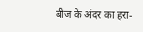बीज के अंदर का हरा-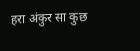हरा अंकुर सा कुछ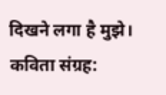दिखने लगा है मुझे।
कविता संग्रह: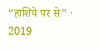“हाशिये पर से” · 2019